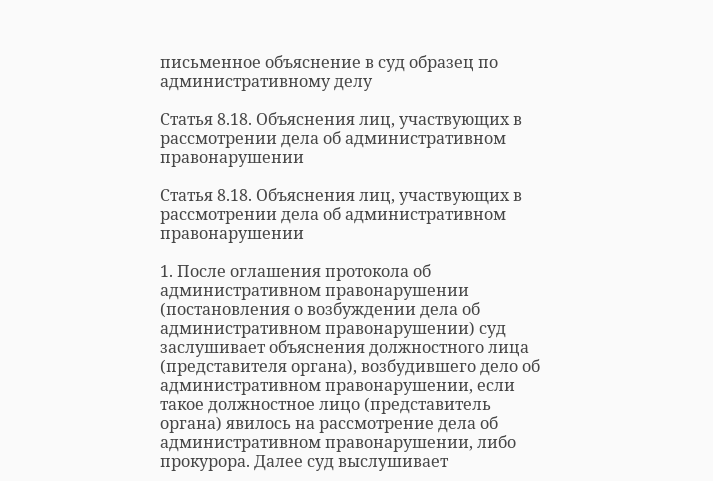письменное объяснение в суд образец по административному делу

Статья 8.18. Объяснения лиц, участвующих в рассмотрении дела об административном правонарушении

Статья 8.18. Объяснения лиц, участвующих в рассмотрении дела об административном правонарушении

1. После оглашения протокола об административном правонарушении (постановления о возбуждении дела об административном правонарушении) суд заслушивает объяснения должностного лица (представителя органа), возбудившего дело об административном правонарушении, если такое должностное лицо (представитель органа) явилось на рассмотрение дела об административном правонарушении, либо прокурора. Далее суд выслушивает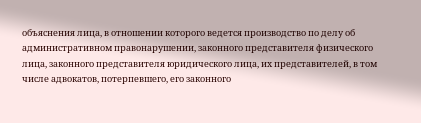объяснения лица, в отношении которого ведется производство по делу об административном правонарушении, законного представителя физического лица, законного представителя юридического лица, их представителей, в том числе адвокатов, потерпевшего, его законного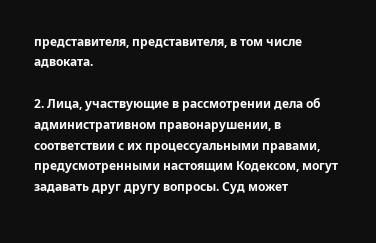представителя, представителя, в том числе адвоката.

2. Лица, участвующие в рассмотрении дела об административном правонарушении, в соответствии с их процессуальными правами, предусмотренными настоящим Кодексом, могут задавать друг другу вопросы. Суд может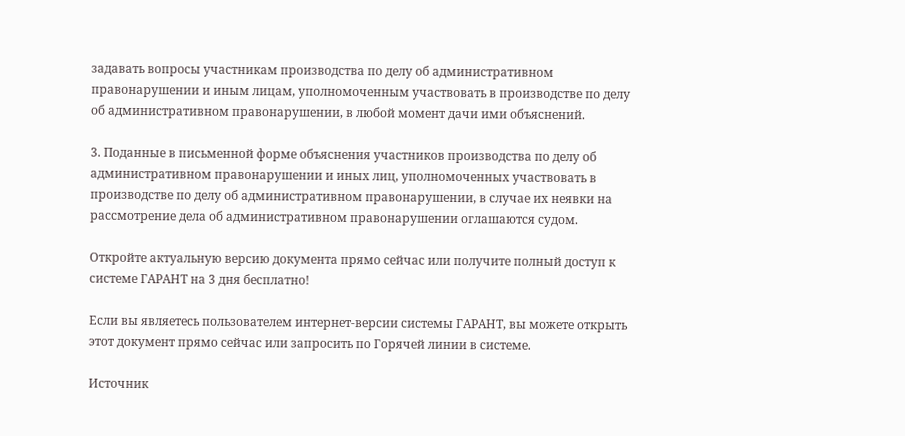задавать вопросы участникам производства по делу об административном правонарушении и иным лицам, уполномоченным участвовать в производстве по делу об административном правонарушении, в любой момент дачи ими объяснений.

3. Поданные в письменной форме объяснения участников производства по делу об административном правонарушении и иных лиц, уполномоченных участвовать в производстве по делу об административном правонарушении, в случае их неявки на рассмотрение дела об административном правонарушении оглашаются судом.

Откройте актуальную версию документа прямо сейчас или получите полный доступ к системе ГАРАНТ на 3 дня бесплатно!

Если вы являетесь пользователем интернет-версии системы ГАРАНТ, вы можете открыть этот документ прямо сейчас или запросить по Горячей линии в системе.

Источник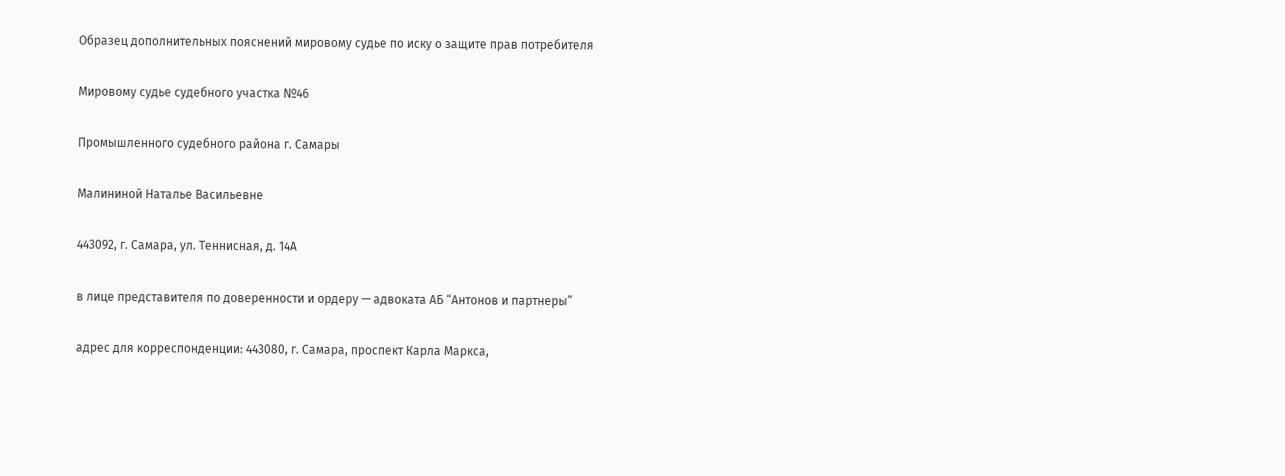Образец дополнительных пояснений мировому судье по иску о защите прав потребителя

Мировому судье судебного участка №46

Промышленного судебного района г. Самары

Малининой Наталье Васильевне

443092, г. Самара, ул. Теннисная, д. 14А

в лице представителя по доверенности и ордеру — адвоката АБ “Антонов и партнеры”

адрес для корреспонденции: 443080, г. Самара, проспект Карла Маркса,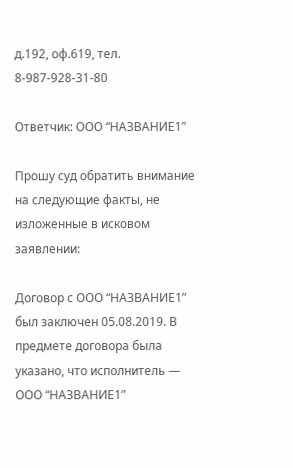д.192, оф.619, тел. 8-987-928-31-80

Ответчик: ООО “НАЗВАНИЕ1”

Прошу суд обратить внимание на следующие факты, не изложенные в исковом заявлении:

Договор с ООО “НАЗВАНИЕ1” был заключен 05.08.2019. В предмете договора была указано, что исполнитель — ООО “НАЗВАНИЕ1”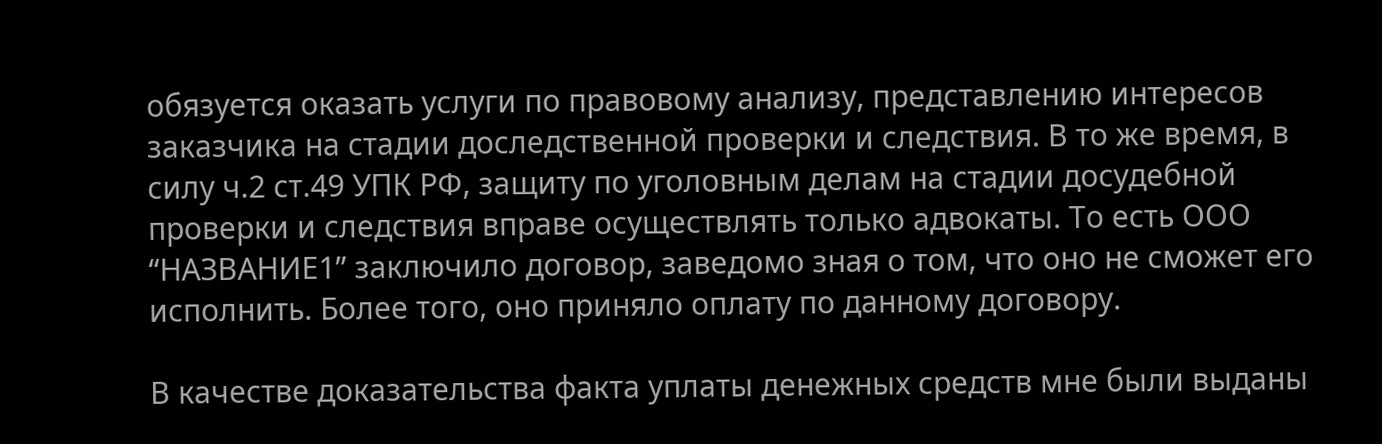обязуется оказать услуги по правовому анализу, представлению интересов заказчика на стадии доследственной проверки и следствия. В то же время, в силу ч.2 ст.49 УПК РФ, защиту по уголовным делам на стадии досудебной проверки и следствия вправе осуществлять только адвокаты. То есть ООО “НАЗВАНИЕ1” заключило договор, заведомо зная о том, что оно не сможет его исполнить. Более того, оно приняло оплату по данному договору.

В качестве доказательства факта уплаты денежных средств мне были выданы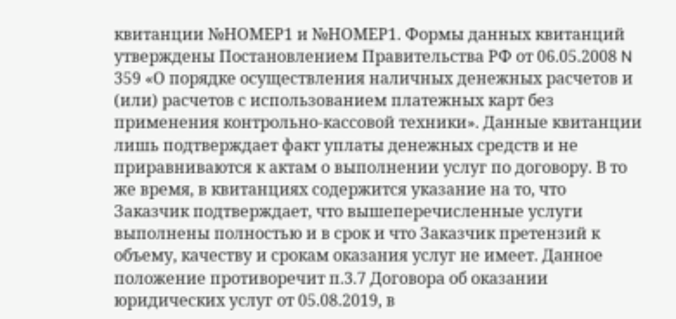квитанции №НОМЕР1 и №НОМЕР1. Формы данных квитанций утверждены Постановлением Правительства РФ от 06.05.2008 N 359 «О порядке осуществления наличных денежных расчетов и (или) расчетов с использованием платежных карт без применения контрольно-кассовой техники». Данные квитанции лишь подтверждает факт уплаты денежных средств и не приравниваются к актам о выполнении услуг по договору. В то же время, в квитанциях содержится указание на то, что Заказчик подтверждает, что вышеперечисленные услуги выполнены полностью и в срок и что Заказчик претензий к объему, качеству и срокам оказания услуг не имеет. Данное положение противоречит п.3.7 Договора об оказании юридических услуг от 05.08.2019, в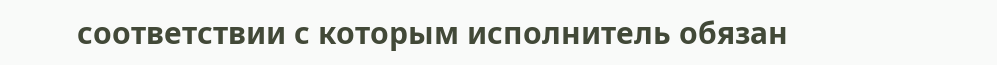соответствии с которым исполнитель обязан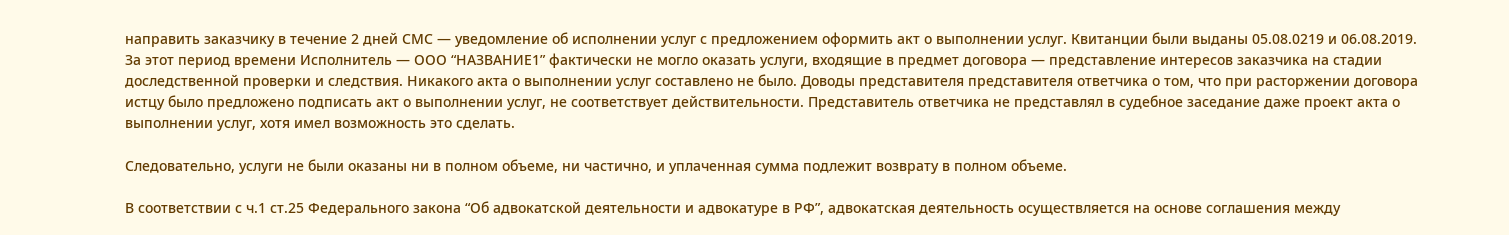направить заказчику в течение 2 дней СМС — уведомление об исполнении услуг с предложением оформить акт о выполнении услуг. Квитанции были выданы 05.08.0219 и 06.08.2019. За этот период времени Исполнитель — ООО “НАЗВАНИЕ1” фактически не могло оказать услуги, входящие в предмет договора — представление интересов заказчика на стадии доследственной проверки и следствия. Никакого акта о выполнении услуг составлено не было. Доводы представителя представителя ответчика о том, что при расторжении договора истцу было предложено подписать акт о выполнении услуг, не соответствует действительности. Представитель ответчика не представлял в судебное заседание даже проект акта о выполнении услуг, хотя имел возможность это сделать.

Следовательно, услуги не были оказаны ни в полном объеме, ни частично, и уплаченная сумма подлежит возврату в полном объеме.

В соответствии с ч.1 ст.25 Федерального закона “Об адвокатской деятельности и адвокатуре в РФ”, адвокатская деятельность осуществляется на основе соглашения между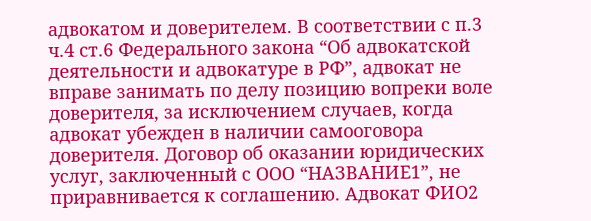адвокатом и доверителем. В соответствии с п.3 ч.4 ст.6 Федерального закона “Об адвокатской деятельности и адвокатуре в РФ”, адвокат не вправе занимать по делу позицию вопреки воле доверителя, за исключением случаев, когда адвокат убежден в наличии самооговора доверителя. Договор об оказании юридических услуг, заключенный с ООО “НАЗВАНИЕ1”, не приравнивается к соглашению. Адвокат ФИО2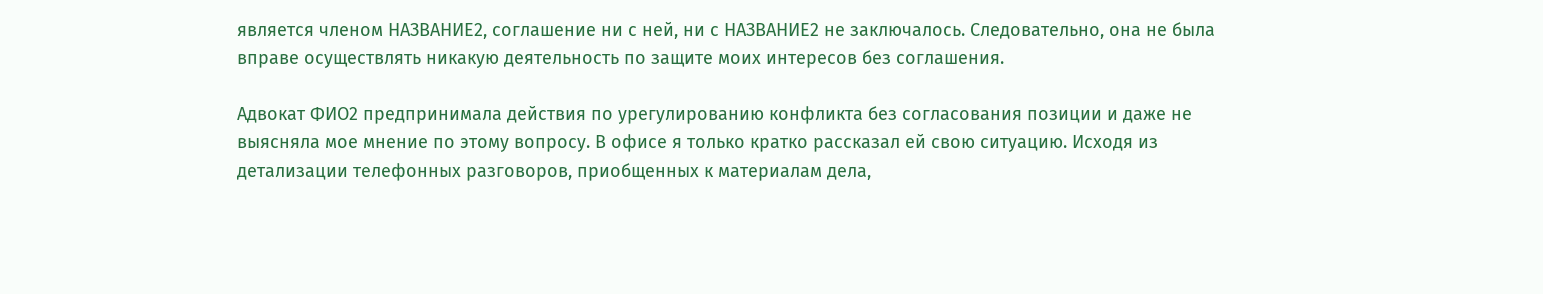является членом НАЗВАНИЕ2, соглашение ни с ней, ни с НАЗВАНИЕ2 не заключалось. Следовательно, она не была вправе осуществлять никакую деятельность по защите моих интересов без соглашения.

Адвокат ФИО2 предпринимала действия по урегулированию конфликта без согласования позиции и даже не выясняла мое мнение по этому вопросу. В офисе я только кратко рассказал ей свою ситуацию. Исходя из детализации телефонных разговоров, приобщенных к материалам дела,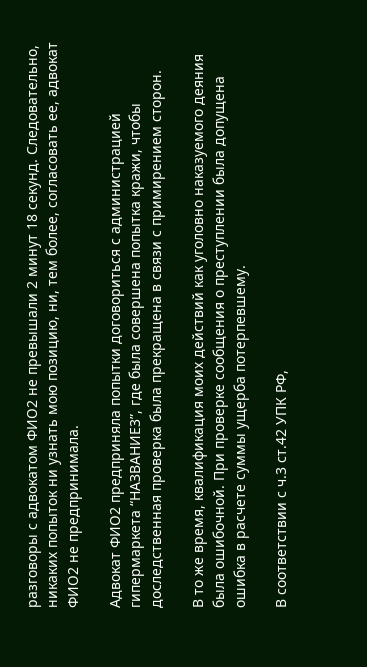разговоры с адвокатом ФИО2 не превышали 2 минут 18 секунд. Следовательно, никаких попыток ни узнать мою позицию, ни, тем более, согласовать ее, адвокат ФИО2 не предпринимала.

Адвокат ФИО2 предприняла попытки договориться с администрацией гипермаркета “НАЗВАНИЕ3”, где была совершена попытка кражи, чтобы доследственная проверка была прекращена в связи с примирением сторон.

В то же время, квалификация моих действий как уголовно наказуемого деяния была ошибочной. При проверке сообщения о преступлении была допущена ошибка в расчете суммы ущерба потерпевшему.

В соответствии с ч.3 ст.42 УПК РФ,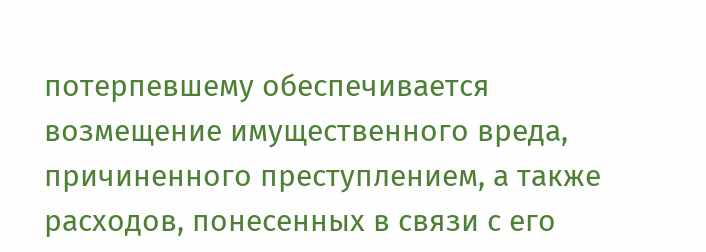потерпевшему обеспечивается возмещение имущественного вреда, причиненного преступлением, а также расходов, понесенных в связи с его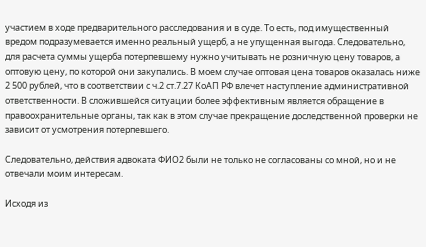участием в ходе предварительного расследования и в суде. То есть, под имущественный вредом подразумевается именно реальный ущерб, а не упущенная выгода. Следовательно, для расчета суммы ущерба потерпевшему нужно учитывать не розничную цену товаров, а оптовую цену, по которой они закупались. В моем случае оптовая цена товаров оказалась ниже 2 500 рублей, что в соответствии с ч.2 ст.7.27 КоАП РФ влечет наступление административной ответственности. В сложившейся ситуации более эффективным является обращение в правоохранительные органы, так как в этом случае прекращение доследственной проверки не зависит от усмотрения потерпевшего.

Следовательно, действия адвоката ФИО2 были не только не согласованы со мной, но и не отвечали моим интересам.

Исходя из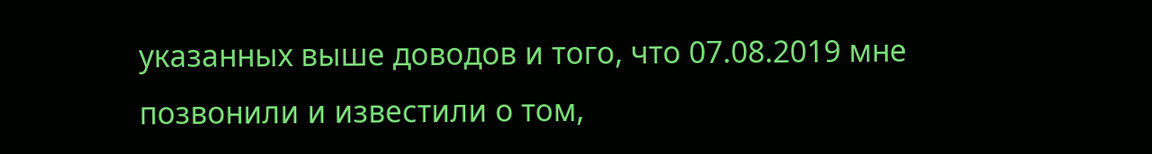указанных выше доводов и того, что 07.08.2019 мне позвонили и известили о том,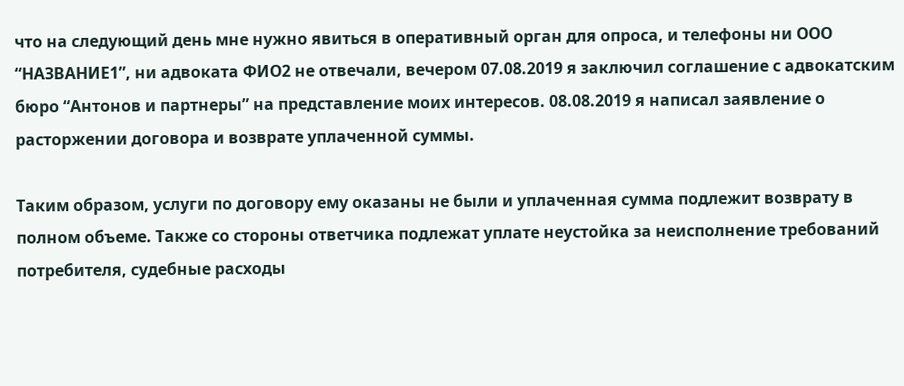что на следующий день мне нужно явиться в оперативный орган для опроса, и телефоны ни ООО “НАЗВАНИЕ1”, ни адвоката ФИО2 не отвечали, вечером 07.08.2019 я заключил соглашение с адвокатским бюро “Антонов и партнеры” на представление моих интересов. 08.08.2019 я написал заявление о расторжении договора и возврате уплаченной суммы.

Таким образом, услуги по договору ему оказаны не были и уплаченная сумма подлежит возврату в полном объеме. Также со стороны ответчика подлежат уплате неустойка за неисполнение требований потребителя, судебные расходы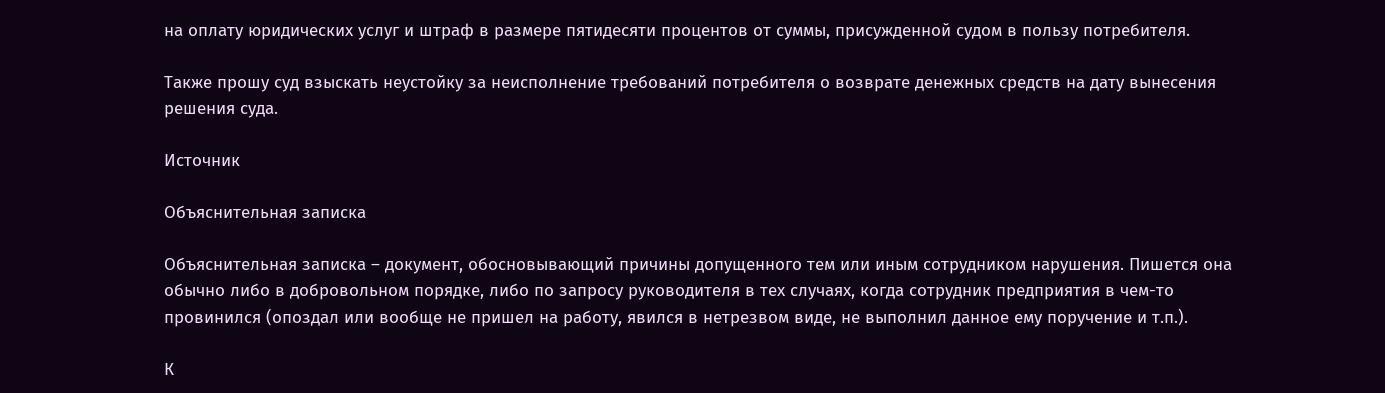на оплату юридических услуг и штраф в размере пятидесяти процентов от суммы, присужденной судом в пользу потребителя.

Также прошу суд взыскать неустойку за неисполнение требований потребителя о возврате денежных средств на дату вынесения решения суда.

Источник

Объяснительная записка

Объяснительная записка – документ, обосновывающий причины допущенного тем или иным сотрудником нарушения. Пишется она обычно либо в добровольном порядке, либо по запросу руководителя в тех случаях, когда сотрудник предприятия в чем-то провинился (опоздал или вообще не пришел на работу, явился в нетрезвом виде, не выполнил данное ему поручение и т.п.).

К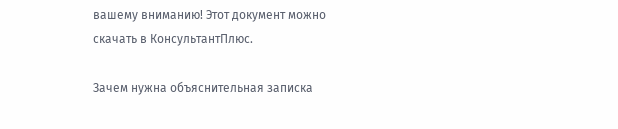вашему вниманию! Этот документ можно скачать в КонсультантПлюс.

Зачем нужна объяснительная записка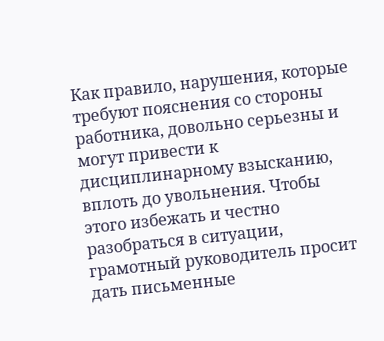Как правило, нарушения, которые требуют пояснения со стороны работника, довольно серьезны и могут привести к дисциплинарному взысканию, вплоть до увольнения. Чтобы этого избежать и честно разобраться в ситуации, грамотный руководитель просит дать письменные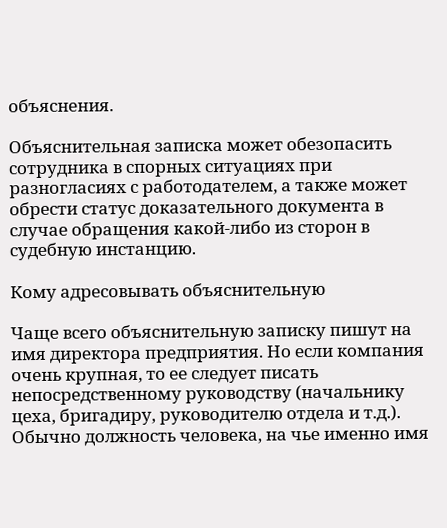объяснения.

Объяснительная записка может обезопасить сотрудника в спорных ситуациях при разногласиях с работодателем, а также может обрести статус доказательного документа в случае обращения какой-либо из сторон в судебную инстанцию.

Кому адресовывать объяснительную

Чаще всего объяснительную записку пишут на имя директора предприятия. Но если компания очень крупная, то ее следует писать непосредственному руководству (начальнику цеха, бригадиру, руководителю отдела и т.д.). Обычно должность человека, на чье именно имя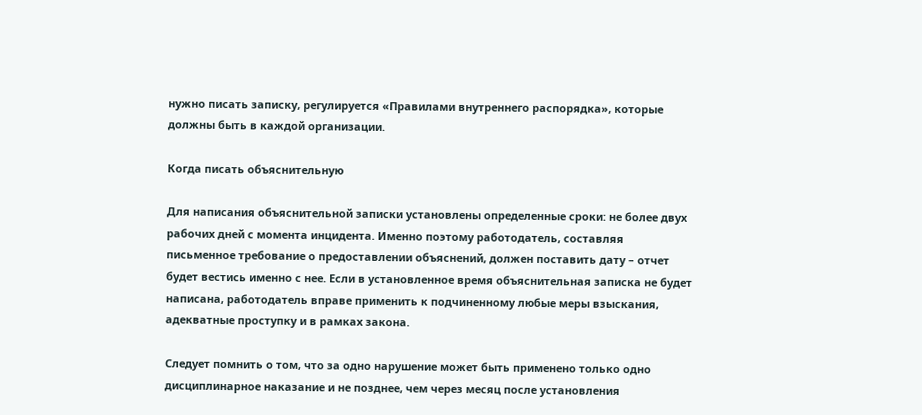нужно писать записку, регулируется «Правилами внутреннего распорядка», которые должны быть в каждой организации.

Когда писать объяснительную

Для написания объяснительной записки установлены определенные сроки: не более двух рабочих дней с момента инцидента. Именно поэтому работодатель, составляя письменное требование о предоставлении объяснений, должен поставить дату – отчет будет вестись именно с нее. Если в установленное время объяснительная записка не будет написана, работодатель вправе применить к подчиненному любые меры взыскания, адекватные проступку и в рамках закона.

Следует помнить о том, что за одно нарушение может быть применено только одно дисциплинарное наказание и не позднее, чем через месяц после установления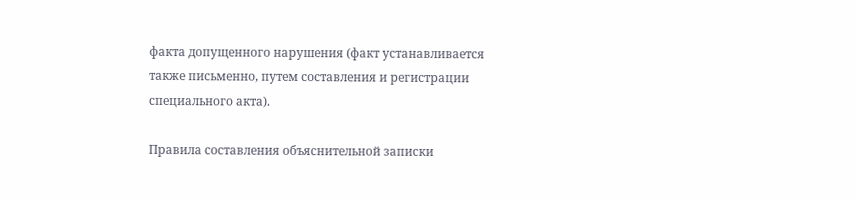факта допущенного нарушения (факт устанавливается также письменно, путем составления и регистрации специального акта).

Правила составления объяснительной записки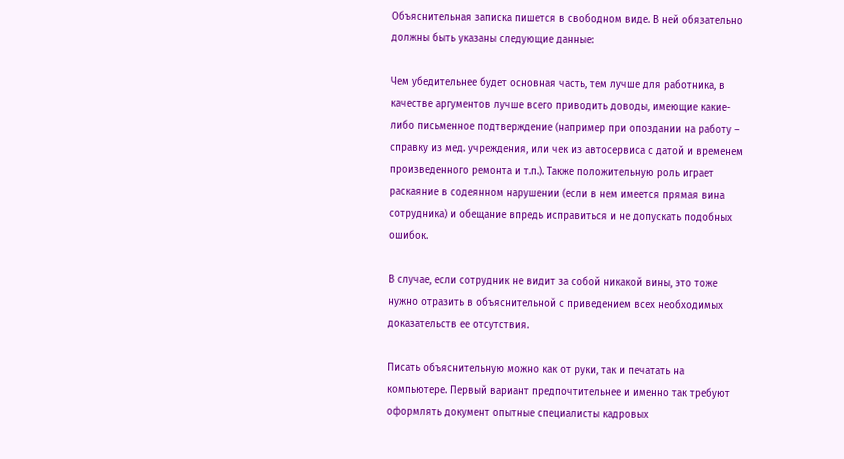Объяснительная записка пишется в свободном виде. В ней обязательно должны быть указаны следующие данные:

Чем убедительнее будет основная часть, тем лучше для работника, в качестве аргументов лучше всего приводить доводы, имеющие какие-либо письменное подтверждение (например при опоздании на работу – справку из мед. учреждения, или чек из автосервиса с датой и временем произведенного ремонта и т.п.). Также положительную роль играет раскаяние в содеянном нарушении (если в нем имеется прямая вина сотрудника) и обещание впредь исправиться и не допускать подобных ошибок.

В случае, если сотрудник не видит за собой никакой вины, это тоже нужно отразить в объяснительной с приведением всех необходимых доказательств ее отсутствия.

Писать объяснительную можно как от руки, так и печатать на компьютере. Первый вариант предпочтительнее и именно так требуют оформлять документ опытные специалисты кадровых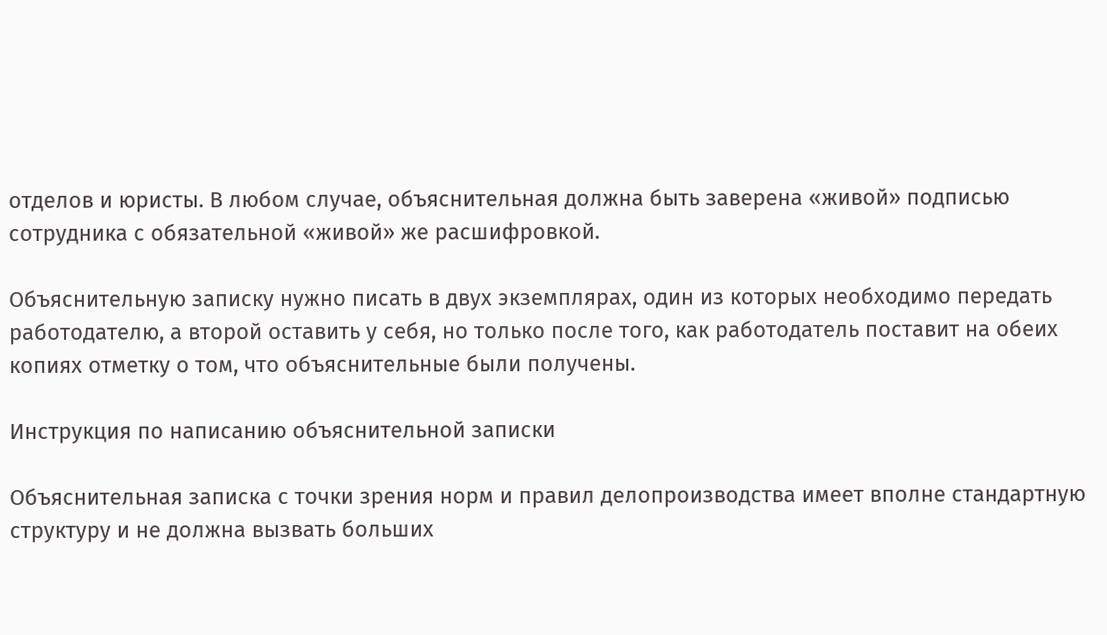отделов и юристы. В любом случае, объяснительная должна быть заверена «живой» подписью сотрудника с обязательной «живой» же расшифровкой.

Объяснительную записку нужно писать в двух экземплярах, один из которых необходимо передать работодателю, а второй оставить у себя, но только после того, как работодатель поставит на обеих копиях отметку о том, что объяснительные были получены.

Инструкция по написанию объяснительной записки

Объяснительная записка с точки зрения норм и правил делопроизводства имеет вполне стандартную структуру и не должна вызвать больших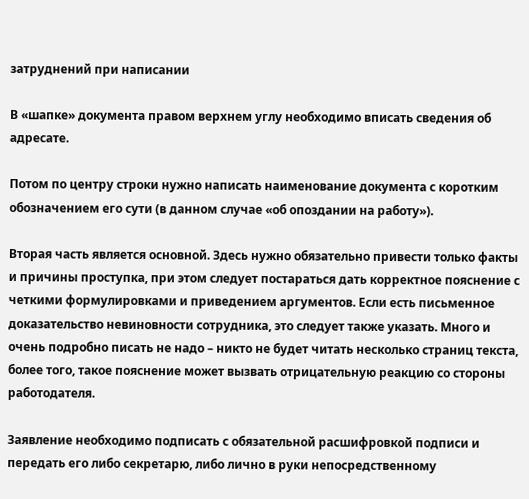затруднений при написании

В «шапке» документа правом верхнем углу необходимо вписать сведения об адресате.

Потом по центру строки нужно написать наименование документа с коротким обозначением его сути (в данном случае «об опоздании на работу»).

Вторая часть является основной. Здесь нужно обязательно привести только факты и причины проступка, при этом следует постараться дать корректное пояснение с четкими формулировками и приведением аргументов. Если есть письменное доказательство невиновности сотрудника, это следует также указать. Много и очень подробно писать не надо – никто не будет читать несколько страниц текста, более того, такое пояснение может вызвать отрицательную реакцию со стороны работодателя.

Заявление необходимо подписать с обязательной расшифровкой подписи и передать его либо секретарю, либо лично в руки непосредственному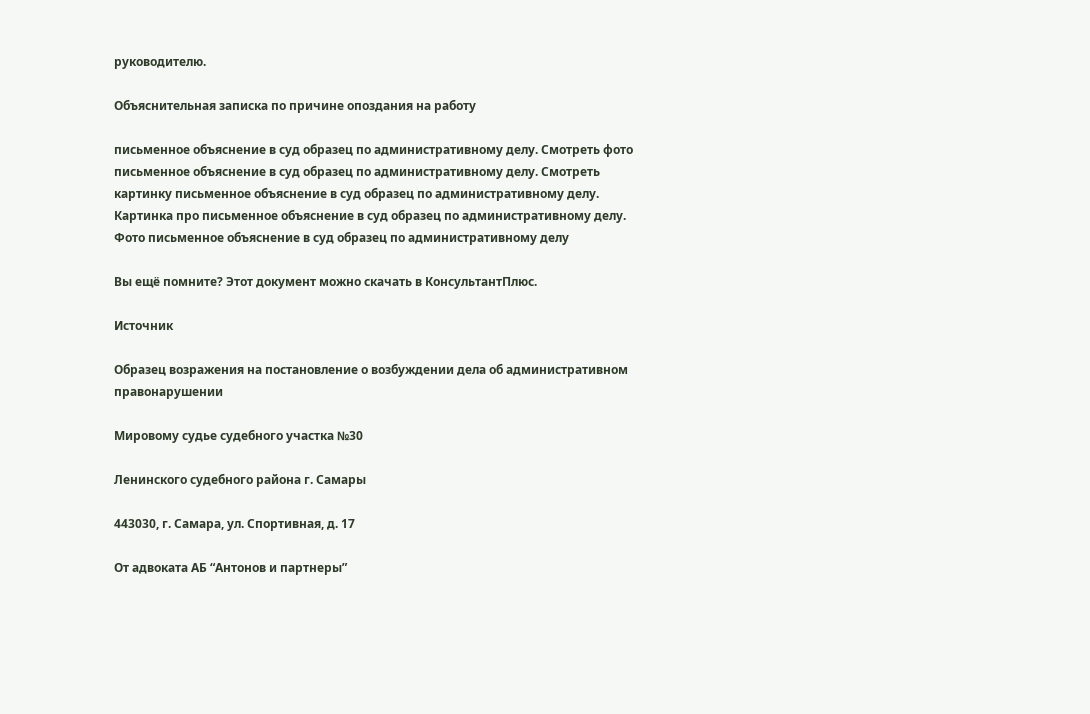руководителю.

Объяснительная записка по причине опоздания на работу

письменное объяснение в суд образец по административному делу. Смотреть фото письменное объяснение в суд образец по административному делу. Смотреть картинку письменное объяснение в суд образец по административному делу. Картинка про письменное объяснение в суд образец по административному делу. Фото письменное объяснение в суд образец по административному делу

Вы ещё помните? Этот документ можно скачать в КонсультантПлюс.

Источник

Образец возражения на постановление о возбуждении дела об административном правонарушении

Мировому судье судебного участка №30

Ленинского судебного района г. Самары

443030, г. Самара, ул. Спортивная, д. 17

От адвоката АБ “Антонов и партнеры”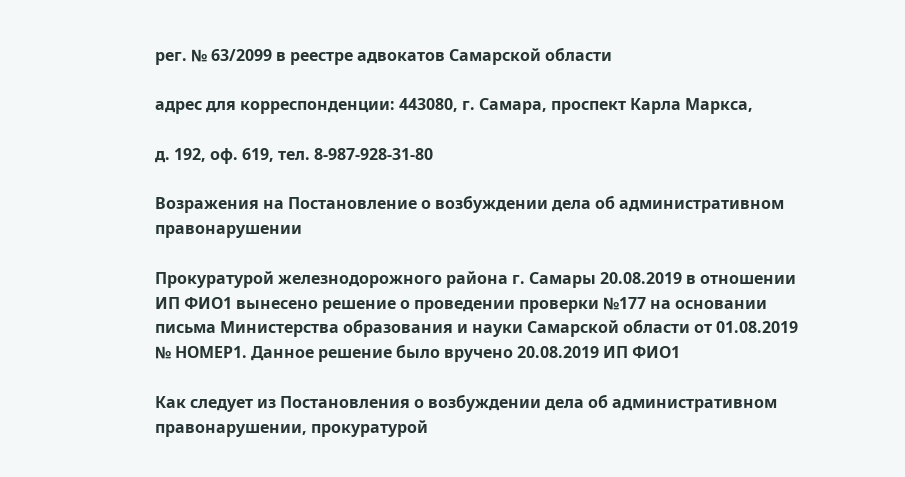рег. № 63/2099 в реестре адвокатов Самарской области

адрес для корреспонденции: 443080, г. Самара, проспект Карла Маркса,

д. 192, оф. 619, тел. 8-987-928-31-80

Возражения на Постановление о возбуждении дела об административном правонарушении

Прокуратурой железнодорожного района г. Самары 20.08.2019 в отношении ИП ФИО1 вынесено решение о проведении проверки №177 на основании письма Министерства образования и науки Самарской области от 01.08.2019 № НОМЕР1. Данное решение было вручено 20.08.2019 ИП ФИО1

Как следует из Постановления о возбуждении дела об административном правонарушении, прокуратурой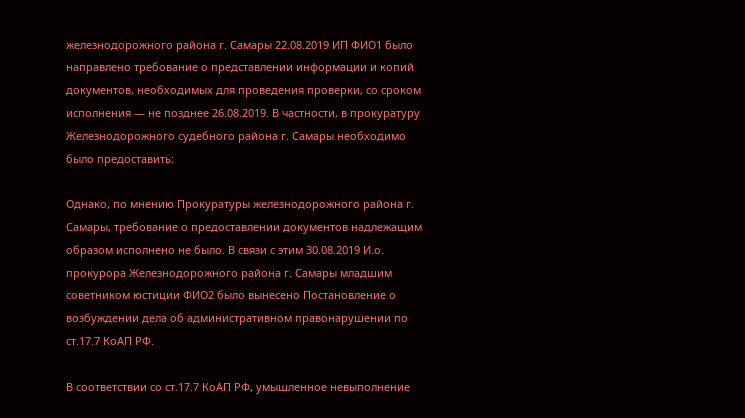железнодорожного района г. Самары 22.08.2019 ИП ФИО1 было направлено требование о представлении информации и копий документов, необходимых для проведения проверки, со сроком исполнения — не позднее 26.08.2019. В частности, в прокуратуру Железнодорожного судебного района г. Самары необходимо было предоставить:

Однако, по мнению Прокуратуры железнодорожного района г. Самары, требование о предоставлении документов надлежащим образом исполнено не было. В связи с этим 30.08.2019 И.о. прокурора Железнодорожного района г. Самары младшим советником юстиции ФИО2 было вынесено Постановление о возбуждении дела об административном правонарушении по ст.17.7 КоАП РФ.

В соответствии со ст.17.7 КоАП РФ, умышленное невыполнение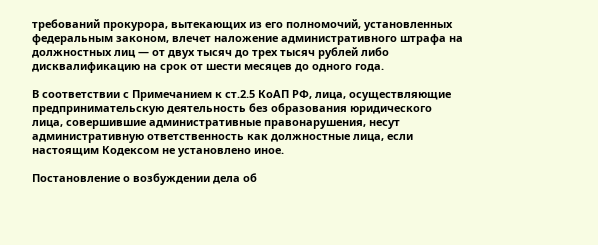требований прокурора, вытекающих из его полномочий, установленных федеральным законом, влечет наложение административного штрафа на должностных лиц — от двух тысяч до трех тысяч рублей либо дисквалификацию на срок от шести месяцев до одного года.

В соответствии с Примечанием к ст.2.5 КоАП РФ, лица, осуществляющие предпринимательскую деятельность без образования юридического лица, совершившие административные правонарушения, несут административную ответственность как должностные лица, если настоящим Кодексом не установлено иное.

Постановление о возбуждении дела об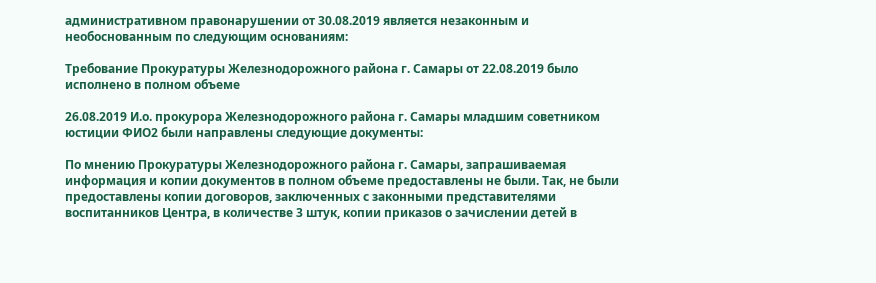административном правонарушении от 30.08.2019 является незаконным и необоснованным по следующим основаниям:

Требование Прокуратуры Железнодорожного района г. Самары от 22.08.2019 было исполнено в полном объеме

26.08.2019 И.о. прокурора Железнодорожного района г. Самары младшим советником юстиции ФИО2 были направлены следующие документы:

По мнению Прокуратуры Железнодорожного района г. Самары, запрашиваемая информация и копии документов в полном объеме предоставлены не были. Так, не были предоставлены копии договоров, заключенных с законными представителями воспитанников Центра, в количестве 3 штук, копии приказов о зачислении детей в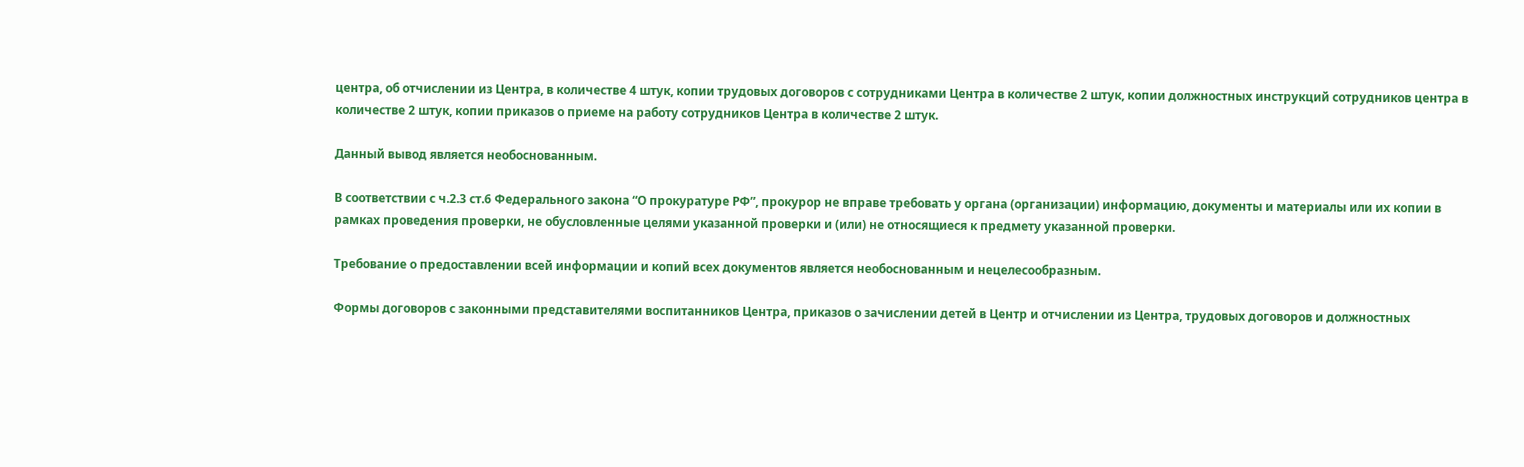центра, об отчислении из Центра, в количестве 4 штук, копии трудовых договоров с сотрудниками Центра в количестве 2 штук, копии должностных инструкций сотрудников центра в количестве 2 штук, копии приказов о приеме на работу сотрудников Центра в количестве 2 штук.

Данный вывод является необоснованным.

В соответствии с ч.2.3 ст.6 Федерального закона “О прокуратуре РФ”, прокурор не вправе требовать у органа (организации) информацию, документы и материалы или их копии в рамках проведения проверки, не обусловленные целями указанной проверки и (или) не относящиеся к предмету указанной проверки.

Требование о предоставлении всей информации и копий всех документов является необоснованным и нецелесообразным.

Формы договоров с законными представителями воспитанников Центра, приказов о зачислении детей в Центр и отчислении из Центра, трудовых договоров и должностных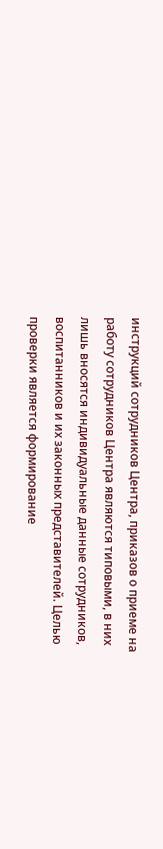инструкций сотрудников Центра, приказов о приеме на работу сотрудников Центра являются типовыми, в них лишь вносятся индивидуальные данные сотрудников, воспитанников и их законных представителей. Целью проверки является формирование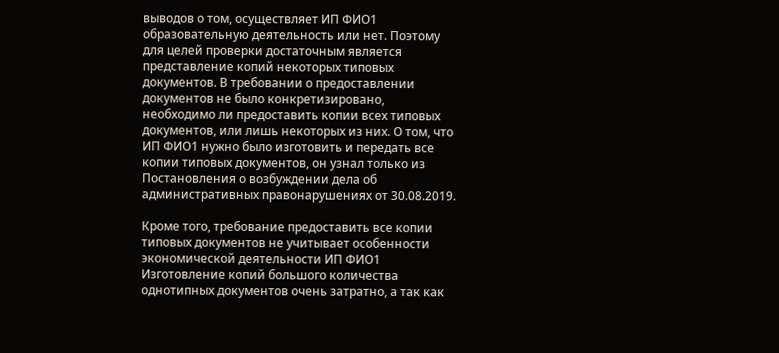выводов о том, осуществляет ИП ФИО1 образовательную деятельность или нет. Поэтому для целей проверки достаточным является представление копий некоторых типовых документов. В требовании о предоставлении документов не было конкретизировано, необходимо ли предоставить копии всех типовых документов, или лишь некоторых из них. О том, что ИП ФИО1 нужно было изготовить и передать все копии типовых документов, он узнал только из Постановления о возбуждении дела об административных правонарушениях от 30.08.2019.

Кроме того, требование предоставить все копии типовых документов не учитывает особенности экономической деятельности ИП ФИО1 Изготовление копий большого количества однотипных документов очень затратно, а так как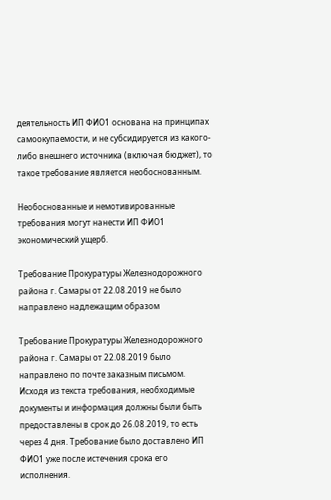деятельность ИП ФИО1 основана на принципах самоокупаемости, и не субсидируется из какого-либо внешнего источника (включая бюджет), то такое требование является необоснованным.

Необоснованные и немотивированные требования могут нанести ИП ФИО1 экономический ущерб.

Требование Прокуратуры Железнодорожного района г. Самары от 22.08.2019 не было направлено надлежащим образом

Требование Прокуратуры Железнодорожного района г. Самары от 22.08.2019 было направлено по почте заказным письмом. Исходя из текста требования, необходимые документы и информация должны были быть предоставлены в срок до 26.08.2019, то есть через 4 дня. Требование было доставлено ИП ФИО1 уже после истечения срока его исполнения.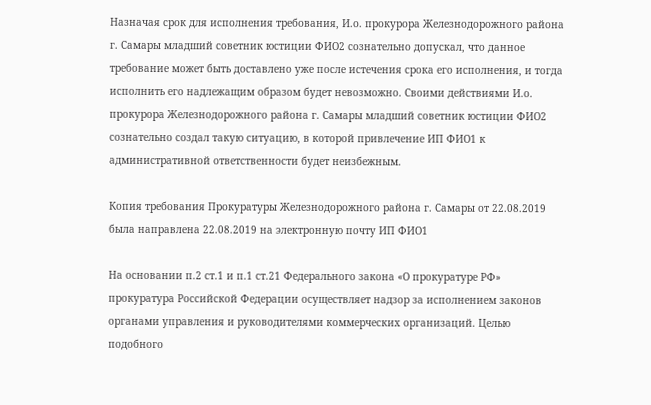Назначая срок для исполнения требования, И.о. прокурора Железнодорожного района г. Самары младший советник юстиции ФИО2 сознательно допускал, что данное требование может быть доставлено уже после истечения срока его исполнения, и тогда исполнить его надлежащим образом будет невозможно. Своими действиями И.о. прокурора Железнодорожного района г. Самары младший советник юстиции ФИО2 сознательно создал такую ситуацию, в которой привлечение ИП ФИО1 к административной ответственности будет неизбежным.

Копия требования Прокуратуры Железнодорожного района г. Самары от 22.08.2019 была направлена 22.08.2019 на электронную почту ИП ФИО1

На основании п.2 ст.1 и п.1 ст.21 Федерального закона «О прокуратуре РФ» прокуратура Российской Федерации осуществляет надзор за исполнением законов органами управления и руководителями коммерческих организаций. Целью подобного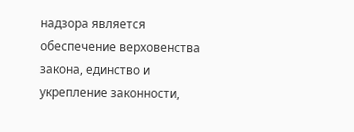надзора является обеспечение верховенства закона, единство и укрепление законности,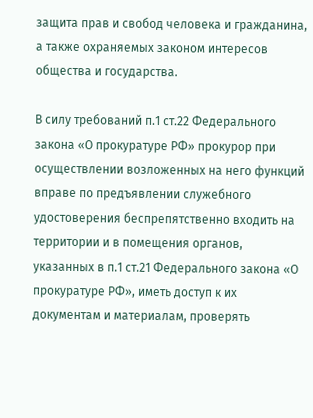защита прав и свобод человека и гражданина, а также охраняемых законом интересов общества и государства.

В силу требований п.1 ст.22 Федерального закона «О прокуратуре РФ» прокурор при осуществлении возложенных на него функций вправе по предъявлении служебного удостоверения беспрепятственно входить на территории и в помещения органов, указанных в п.1 ст.21 Федерального закона «О прокуратуре РФ», иметь доступ к их документам и материалам, проверять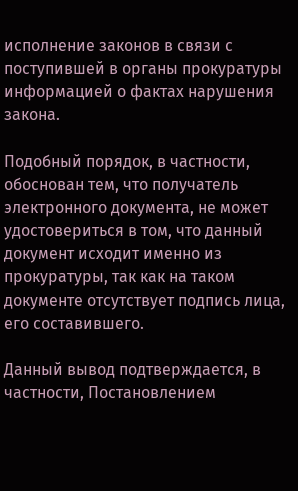исполнение законов в связи с поступившей в органы прокуратуры информацией о фактах нарушения закона.

Подобный порядок, в частности, обоснован тем, что получатель электронного документа, не может удостовериться в том, что данный документ исходит именно из прокуратуры, так как на таком документе отсутствует подпись лица, его составившего.

Данный вывод подтверждается, в частности, Постановлением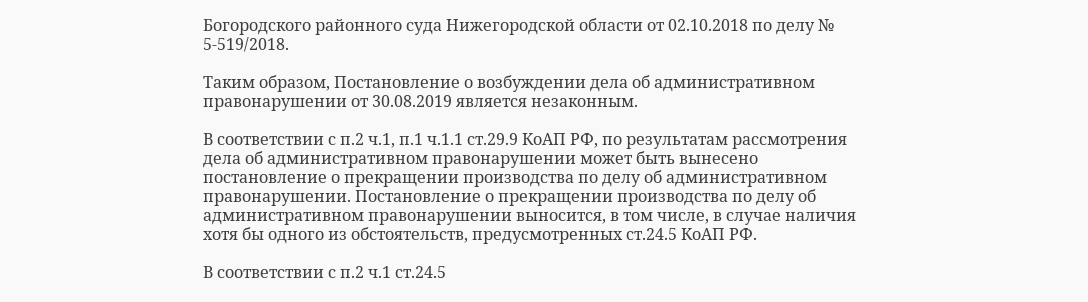Богородского районного суда Нижегородской области от 02.10.2018 по делу № 5-519/2018.

Таким образом, Постановление о возбуждении дела об административном правонарушении от 30.08.2019 является незаконным.

В соответствии с п.2 ч.1, п.1 ч.1.1 ст.29.9 КоАП РФ, по результатам рассмотрения дела об административном правонарушении может быть вынесено постановление о прекращении производства по делу об административном правонарушении. Постановление о прекращении производства по делу об административном правонарушении выносится, в том числе, в случае наличия хотя бы одного из обстоятельств, предусмотренных ст.24.5 КоАП РФ.

В соответствии с п.2 ч.1 ст.24.5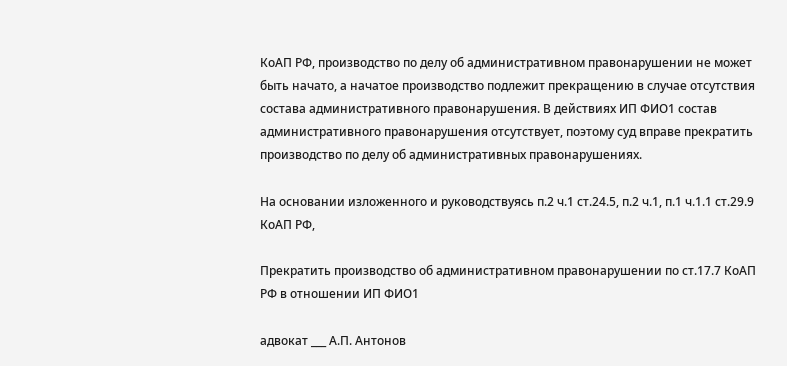КоАП РФ, производство по делу об административном правонарушении не может быть начато, а начатое производство подлежит прекращению в случае отсутствия состава административного правонарушения. В действиях ИП ФИО1 состав административного правонарушения отсутствует, поэтому суд вправе прекратить производство по делу об административных правонарушениях.

На основании изложенного и руководствуясь п.2 ч.1 ст.24.5, п.2 ч.1, п.1 ч.1.1 ст.29.9 КоАП РФ,

Прекратить производство об административном правонарушении по ст.17.7 КоАП РФ в отношении ИП ФИО1

адвокат ___ А.П. Антонов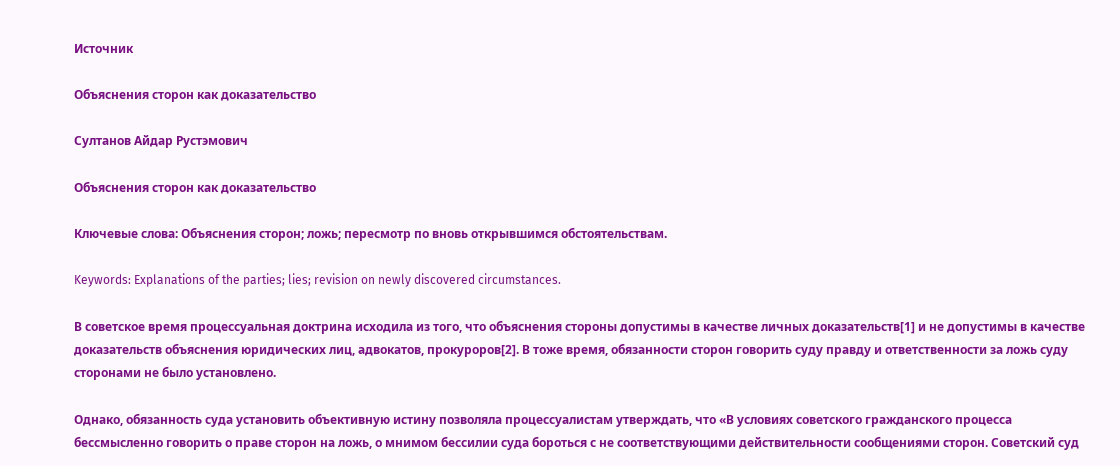Источник

Объяснения сторон как доказательство

Султанов Айдар Рустэмович

Объяснения сторон как доказательство

Ключевые слова: Объяснения сторон; ложь; пересмотр по вновь открывшимся обстоятельствам.

Keywords: Explanations of the parties; lies; revision on newly discovered circumstances.

В советское время процессуальная доктрина исходила из того, что объяснения стороны допустимы в качестве личных доказательств[1] и не допустимы в качестве доказательств объяснения юридических лиц, адвокатов, прокуроров[2]. В тоже время, обязанности сторон говорить суду правду и ответственности за ложь суду сторонами не было установлено.

Однако, обязанность суда установить объективную истину позволяла процессуалистам утверждать, что «В условиях советского гражданского процесса бессмысленно говорить о праве сторон на ложь, о мнимом бессилии суда бороться с не соответствующими действительности сообщениями сторон. Советский суд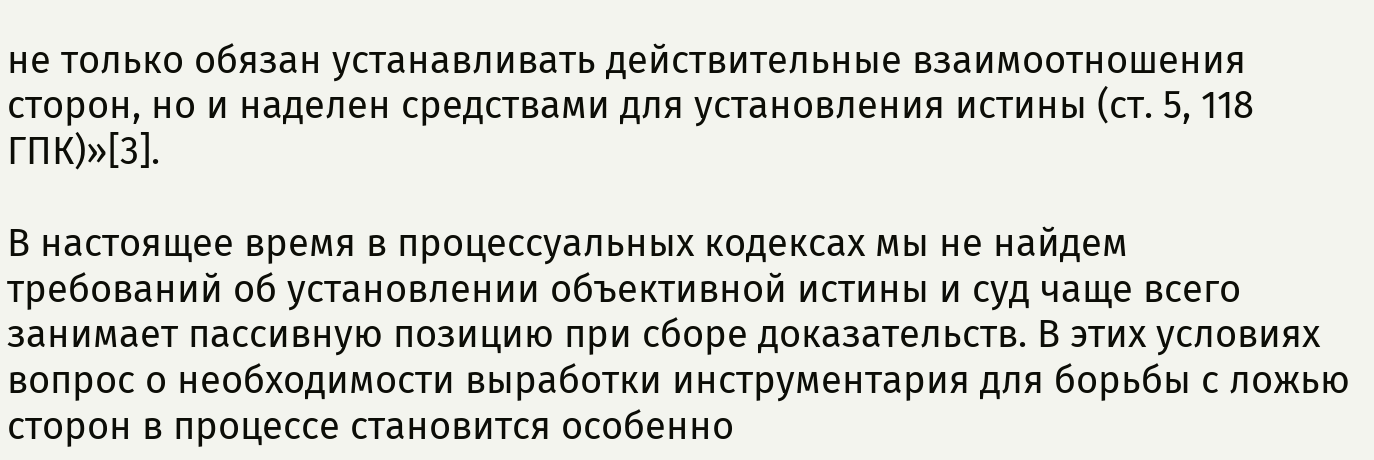не только обязан устанавливать действительные взаимоотношения сторон, но и наделен средствами для установления истины (ст. 5, 118 ГПК)»[3].

В настоящее время в процессуальных кодексах мы не найдем требований об установлении объективной истины и суд чаще всего занимает пассивную позицию при сборе доказательств. В этих условиях вопрос о необходимости выработки инструментария для борьбы с ложью сторон в процессе становится особенно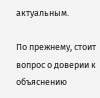актуальным.

По прежнему, стоит вопрос о доверии к объяснению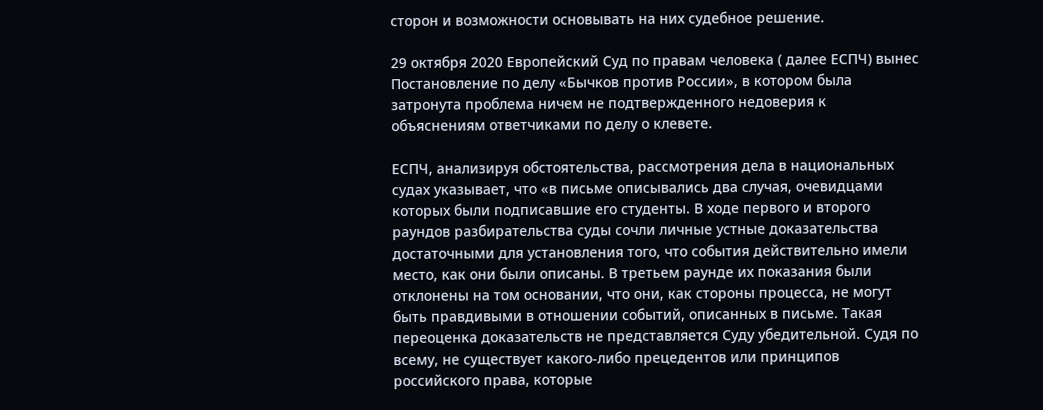сторон и возможности основывать на них судебное решение.

29 октября 2020 Европейский Суд по правам человека ( далее ЕСПЧ) вынес Постановление по делу «Бычков против России», в котором была затронута проблема ничем не подтвержденного недоверия к объяснениям ответчиками по делу о клевете.

ЕСПЧ, анализируя обстоятельства, рассмотрения дела в национальных судах указывает, что «в письме описывались два случая, очевидцами которых были подписавшие его студенты. В ходе первого и второго раундов разбирательства суды сочли личные устные доказательства достаточными для установления того, что события действительно имели место, как они были описаны. В третьем раунде их показания были отклонены на том основании, что они, как стороны процесса, не могут быть правдивыми в отношении событий, описанных в письме. Такая переоценка доказательств не представляется Суду убедительной. Судя по всему, не существует какого-либо прецедентов или принципов российского права, которые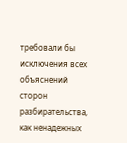требовали бы исключения всех объяснений сторон разбирательства, как ненадежных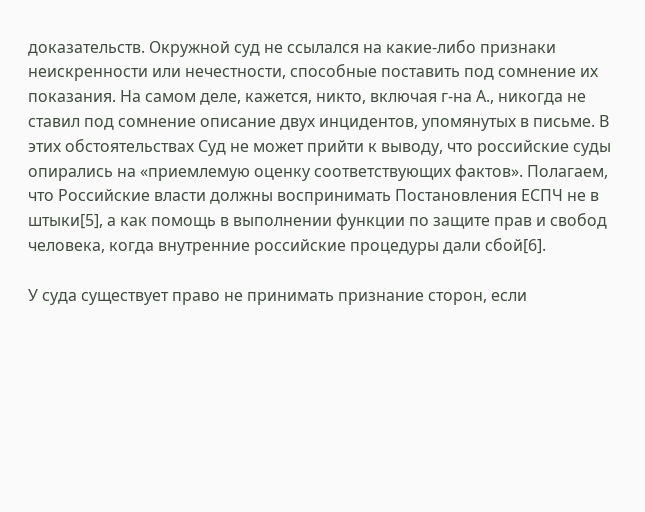доказательств. Окружной суд не ссылался на какие-либо признаки неискренности или нечестности, способные поставить под сомнение их показания. На самом деле, кажется, никто, включая г-на А., никогда не ставил под сомнение описание двух инцидентов, упомянутых в письме. В этих обстоятельствах Суд не может прийти к выводу, что российские суды опирались на «приемлемую оценку соответствующих фактов». Полагаем, что Российские власти должны воспринимать Постановления ЕСПЧ не в штыки[5], а как помощь в выполнении функции по защите прав и свобод человека, когда внутренние российские процедуры дали сбой[6].

У суда существует право не принимать признание сторон, если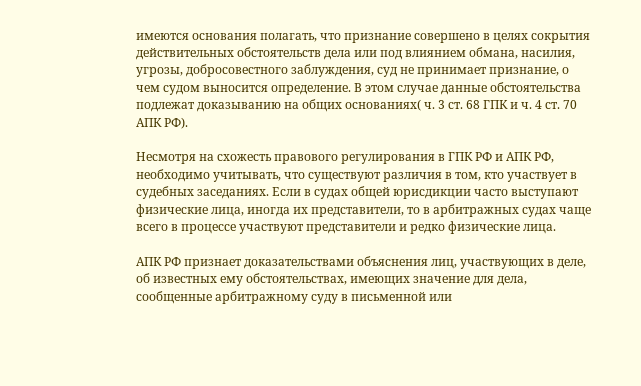имеются основания полагать, что признание совершено в целях сокрытия действительных обстоятельств дела или под влиянием обмана, насилия, угрозы, добросовестного заблуждения, суд не принимает признание, о чем судом выносится определение. В этом случае данные обстоятельства подлежат доказыванию на общих основаниях( ч. 3 ст. 68 ГПК и ч. 4 ст. 70 АПК РФ).

Несмотря на схожесть правового регулирования в ГПК РФ и АПК РФ, необходимо учитывать, что существуют различия в том, кто участвует в судебных заседаниях. Если в судах общей юрисдикции часто выступают физические лица, иногда их представители, то в арбитражных судах чаще всего в процессе участвуют представители и редко физические лица.

АПК РФ признает доказательствами объяснения лиц, участвующих в деле, об известных ему обстоятельствах, имеющих значение для дела, сообщенные арбитражному суду в письменной или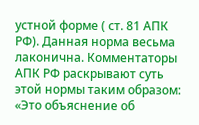устной форме ( ст. 81 АПК РФ). Данная норма весьма лаконична. Комментаторы АПК РФ раскрывают суть этой нормы таким образом: «Это объяснение об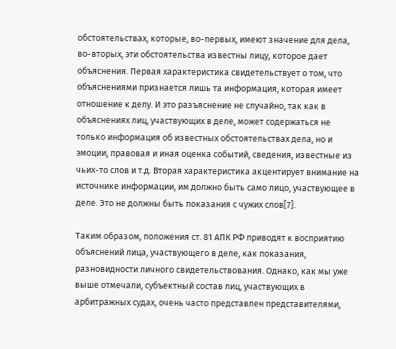обстоятельствах, которые, во-первых, имеют значение для дела, во-вторых, эти обстоятельства известны лицу, которое дает объяснения. Первая характеристика свидетельствует о том, что объяснениями признается лишь та информация, которая имеет отношение к делу. И это разъяснение не случайно, так как в объяснениях лиц, участвующих в деле, может содержаться не только информация об известных обстоятельствах дела, но и эмоции, правовая и иная оценка событий, сведения, известные из чьих-то слов и т.д. Вторая характеристика акцентирует внимание на источнике информации, им должно быть само лицо, участвующее в деле. Это не должны быть показания с чужих слов[7].

Таким образом, положения ст. 81 АПК РФ приводят к восприятию объяснений лица, участвующего в деле, как показания, разновидности личного свидетельствования. Однако, как мы уже выше отмечали, субъектный состав лиц, участвующих в арбитражных судах, очень часто представлен представителями,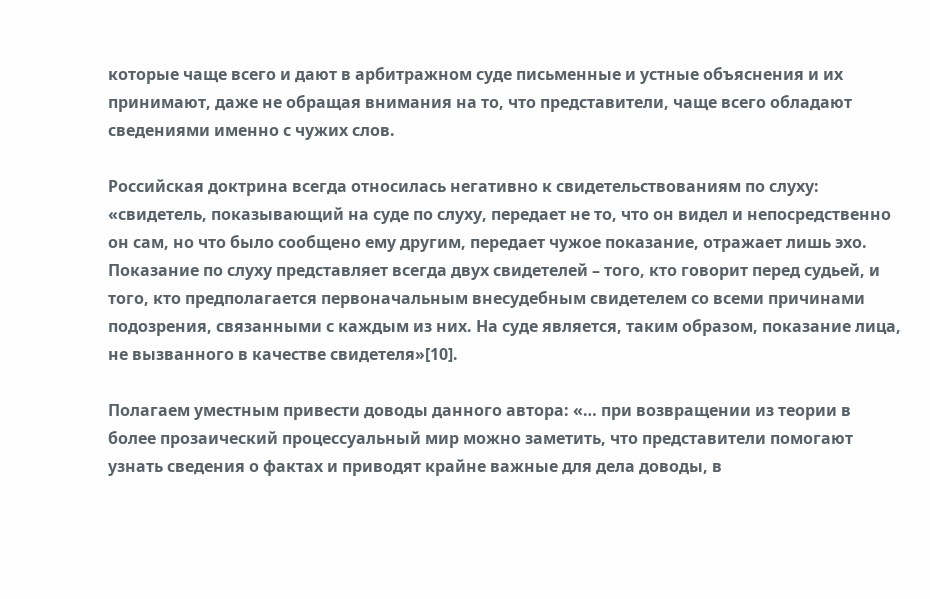которые чаще всего и дают в арбитражном суде письменные и устные объяснения и их принимают, даже не обращая внимания на то, что представители, чаще всего обладают сведениями именно с чужих слов.

Российская доктрина всегда относилась негативно к свидетельствованиям по слуху: «свидетель, показывающий на суде по слуху, передает не то, что он видел и непосредственно он сам, но что было сообщено ему другим, передает чужое показание, отражает лишь эхо. Показание по слуху представляет всегда двух свидетелей – того, кто говорит перед судьей, и того, кто предполагается первоначальным внесудебным свидетелем со всеми причинами подозрения, связанными с каждым из них. На суде является, таким образом, показание лица, не вызванного в качестве свидетеля»[10].

Полагаем уместным привести доводы данного автора: «… при возвращении из теории в более прозаический процессуальный мир можно заметить, что представители помогают узнать сведения о фактах и приводят крайне важные для дела доводы, в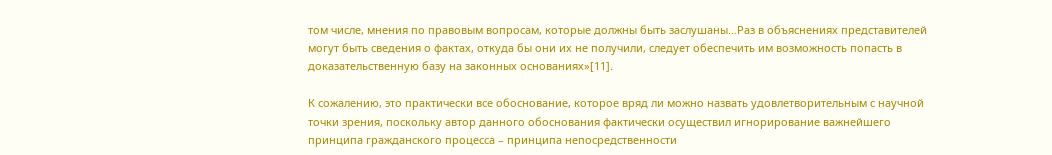том числе, мнения по правовым вопросам, которые должны быть заслушаны…Раз в объяснениях представителей могут быть сведения о фактах, откуда бы они их не получили, следует обеспечить им возможность попасть в доказательственную базу на законных основаниях»[11].

К сожалению, это практически все обоснование, которое вряд ли можно назвать удовлетворительным с научной точки зрения, поскольку автор данного обоснования фактически осуществил игнорирование важнейшего принципа гражданского процесса – принципа непосредственности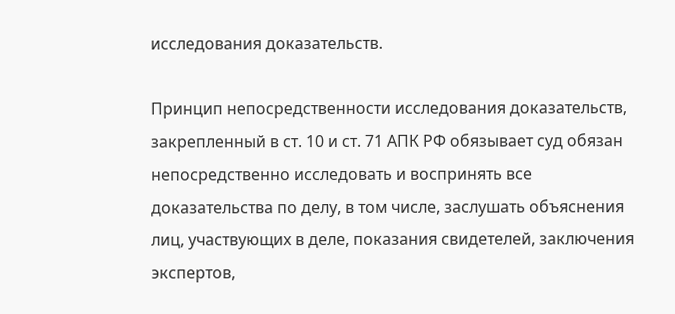исследования доказательств.

Принцип непосредственности исследования доказательств, закрепленный в ст. 10 и ст. 71 АПК РФ обязывает суд обязан непосредственно исследовать и воспринять все доказательства по делу, в том числе, заслушать объяснения лиц, участвующих в деле, показания свидетелей, заключения экспертов,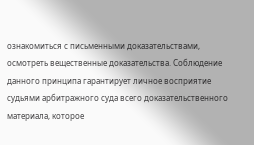ознакомиться с письменными доказательствами, осмотреть вещественные доказательства. Соблюдение данного принципа гарантирует личное восприятие судьями арбитражного суда всего доказательственного материала, которое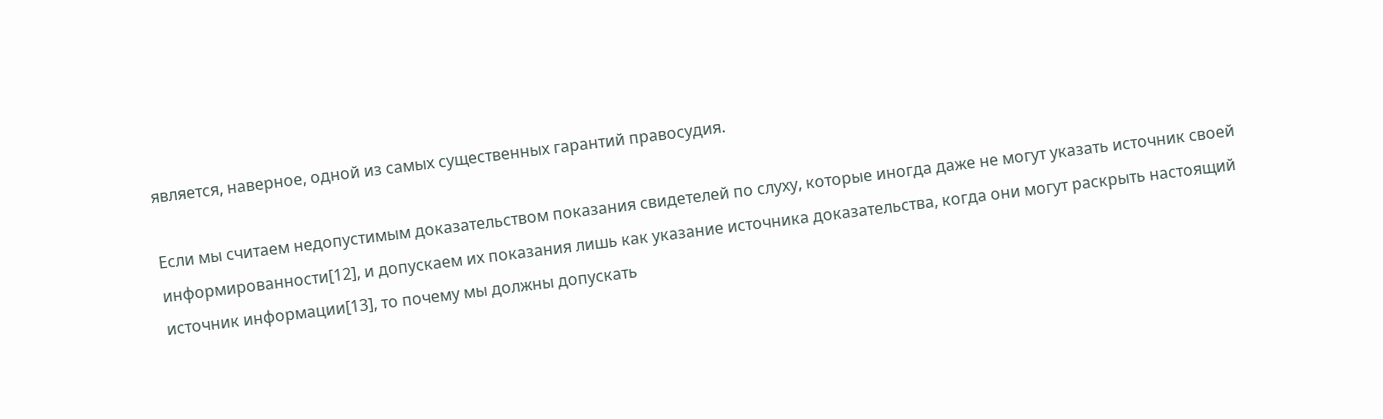является, наверное, одной из самых существенных гарантий правосудия.

Если мы считаем недопустимым доказательством показания свидетелей по слуху, которые иногда даже не могут указать источник своей информированности[12], и допускаем их показания лишь как указание источника доказательства, когда они могут раскрыть настоящий источник информации[13], то почему мы должны допускать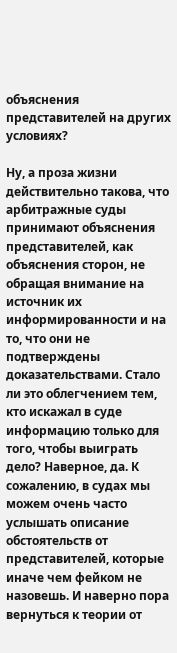объяснения представителей на других условиях?

Ну, а проза жизни действительно такова, что арбитражные суды принимают объяснения представителей, как объяснения сторон, не обращая внимание на источник их информированности и на то, что они не подтверждены доказательствами. Стало ли это облегчением тем, кто искажал в суде информацию только для того, чтобы выиграть дело? Наверное, да. К сожалению, в судах мы можем очень часто услышать описание обстоятельств от представителей, которые иначе чем фейком не назовешь. И наверно пора вернуться к теории от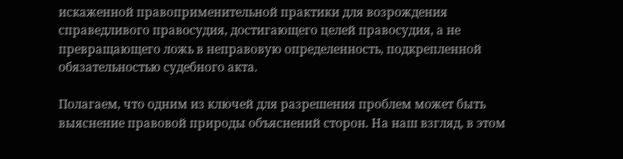искаженной правоприменительной практики для возрождения справедливого правосудия, достигающего целей правосудия, а не превращающего ложь в неправовую определенность, подкрепленной обязательностью судебного акта.

Полагаем, что одним из ключей для разрешения проблем может быть выяснение правовой природы объяснений сторон. На наш взгляд, в этом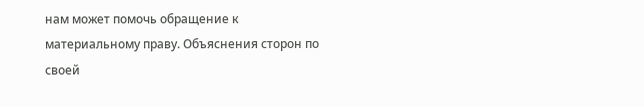нам может помочь обращение к материальному праву. Объяснения сторон по своей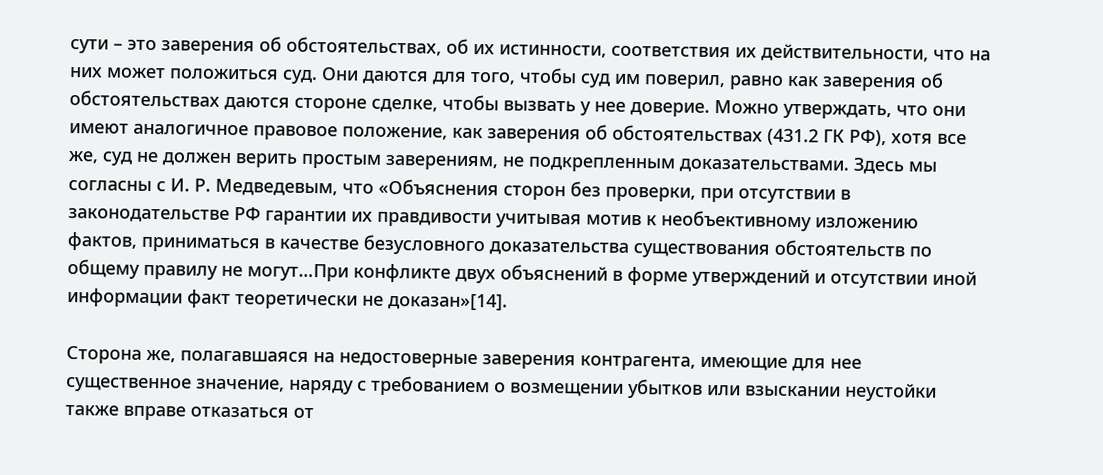сути – это заверения об обстоятельствах, об их истинности, соответствия их действительности, что на них может положиться суд. Они даются для того, чтобы суд им поверил, равно как заверения об обстоятельствах даются стороне сделке, чтобы вызвать у нее доверие. Можно утверждать, что они имеют аналогичное правовое положение, как заверения об обстоятельствах (431.2 ГК РФ), хотя все же, суд не должен верить простым заверениям, не подкрепленным доказательствами. Здесь мы согласны с И. Р. Медведевым, что «Объяснения сторон без проверки, при отсутствии в законодательстве РФ гарантии их правдивости учитывая мотив к необъективному изложению фактов, приниматься в качестве безусловного доказательства существования обстоятельств по общему правилу не могут…При конфликте двух объяснений в форме утверждений и отсутствии иной информации факт теоретически не доказан»[14].

Сторона же, полагавшаяся на недостоверные заверения контрагента, имеющие для нее существенное значение, наряду с требованием о возмещении убытков или взыскании неустойки также вправе отказаться от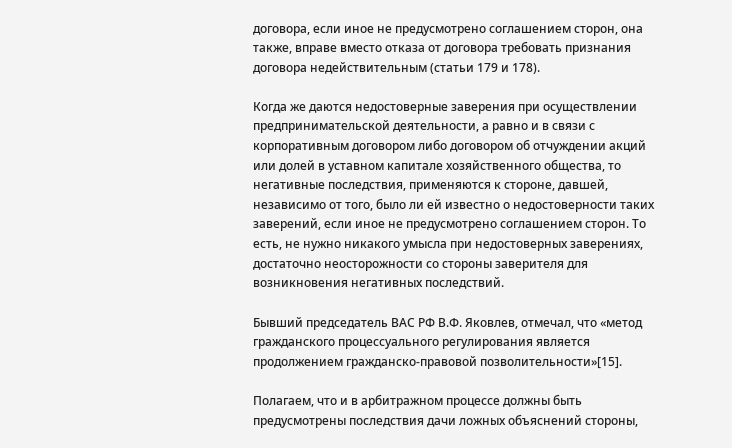договора, если иное не предусмотрено соглашением сторон, она также, вправе вместо отказа от договора требовать признания договора недействительным (статьи 179 и 178).

Когда же даются недостоверные заверения при осуществлении предпринимательской деятельности, а равно и в связи с корпоративным договором либо договором об отчуждении акций или долей в уставном капитале хозяйственного общества, то негативные последствия, применяются к стороне, давшей, независимо от того, было ли ей известно о недостоверности таких заверений, если иное не предусмотрено соглашением сторон. То есть, не нужно никакого умысла при недостоверных заверениях, достаточно неосторожности со стороны заверителя для возникновения негативных последствий.

Бывший председатель ВАС РФ В.Ф. Яковлев, отмечал, что «метод гражданского процессуального регулирования является продолжением гражданско-правовой позволительности»[15].

Полагаем, что и в арбитражном процессе должны быть предусмотрены последствия дачи ложных объяснений стороны,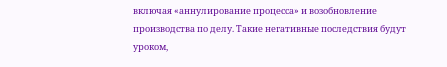включая «аннулирование процесса» и возобновление производства по делу. Такие негативные последствия будут уроком,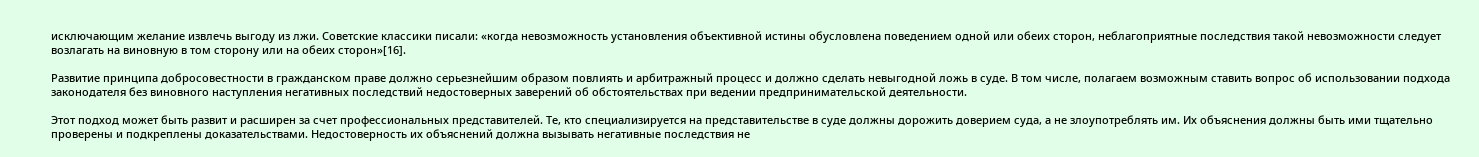исключающим желание извлечь выгоду из лжи. Советские классики писали: «когда невозможность установления объективной истины обусловлена поведением одной или обеих сторон, неблагоприятные последствия такой невозможности следует возлагать на виновную в том сторону или на обеих сторон»[16].

Развитие принципа добросовестности в гражданском праве должно серьезнейшим образом повлиять и арбитражный процесс и должно сделать невыгодной ложь в суде. В том числе, полагаем возможным ставить вопрос об использовании подхода законодателя без виновного наступления негативных последствий недостоверных заверений об обстоятельствах при ведении предпринимательской деятельности.

Этот подход может быть развит и расширен за счет профессиональных представителей. Те, кто специализируется на представительстве в суде должны дорожить доверием суда, а не злоупотреблять им. Их объяснения должны быть ими тщательно проверены и подкреплены доказательствами. Недостоверность их объяснений должна вызывать негативные последствия не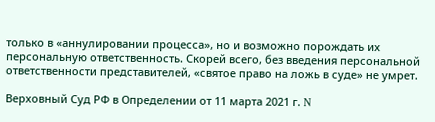только в «аннулировании процесса», но и возможно порождать их персональную ответственность. Скорей всего, без введения персональной ответственности представителей, «святое право на ложь в суде» не умрет.

Верховный Суд РФ в Определении от 11 марта 2021 г. N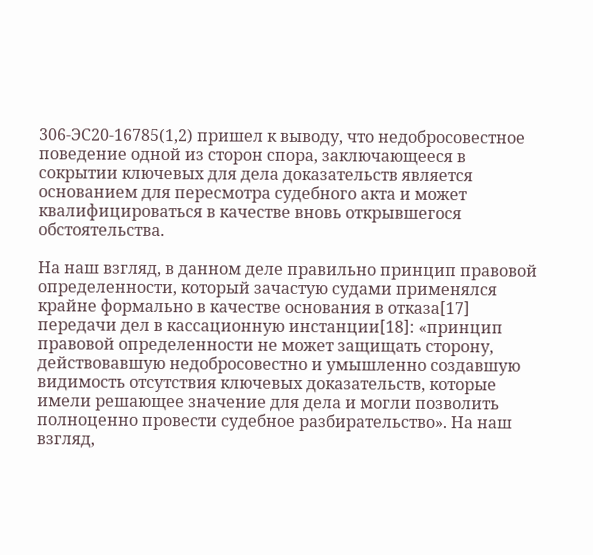306-ЭС20-16785(1,2) пришел к выводу, что недобросовестное поведение одной из сторон спора, заключающееся в сокрытии ключевых для дела доказательств является основанием для пересмотра судебного акта и может квалифицироваться в качестве вновь открывшегося обстоятельства.

На наш взгляд, в данном деле правильно принцип правовой определенности, который зачастую судами применялся крайне формально в качестве основания в отказа[17] передачи дел в кассационную инстанции[18]: «принцип правовой определенности не может защищать сторону, действовавшую недобросовестно и умышленно создавшую видимость отсутствия ключевых доказательств, которые имели решающее значение для дела и могли позволить полноценно провести судебное разбирательство». На наш взгляд,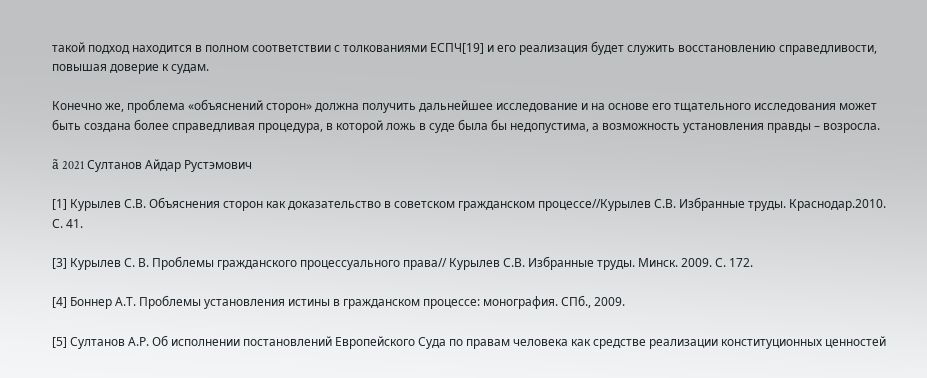такой подход находится в полном соответствии с толкованиями ЕСПЧ[19] и его реализация будет служить восстановлению справедливости, повышая доверие к судам.

Конечно же, проблема «объяснений сторон» должна получить дальнейшее исследование и на основе его тщательного исследования может быть создана более справедливая процедура, в которой ложь в суде была бы недопустима, а возможность установления правды – возросла.

ã 2021 Султанов Айдар Рустэмович

[1] Курылев С.В. Объяснения сторон как доказательство в советском гражданском процессе//Курылев С.В. Избранные труды. Краснодар.2010. С. 41.

[3] Курылев С. В. Проблемы гражданского процессуального права// Курылев С.В. Избранные труды. Минск. 2009. С. 172.

[4] Боннер А.Т. Проблемы установления истины в гражданском процессе: монография. СПб., 2009.

[5] Султанов А.Р. Об исполнении постановлений Европейского Суда по правам человека как средстве реализации конституционных ценностей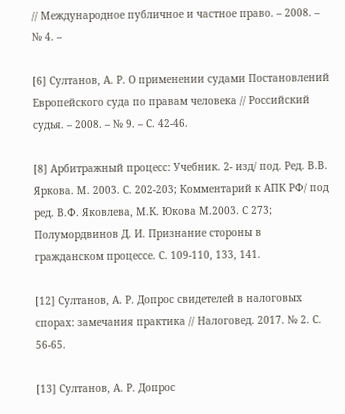// Международное публичное и частное право. – 2008. – № 4. –

[6] Султанов, А. Р. О применении судами Постановлений Европейского суда по правам человека // Российский судья. – 2008. – № 9. – С. 42-46.

[8] Арбитражный процесс: Учебник. 2- изд/ под. Ред. В.В. Яркова. М. 2003. С. 202-203; Комментарий к АПК РФ/ под ред. В.Ф. Яковлева, М.К. Юкова М.2003. С 273; Полумордвинов Д. И. Признание стороны в гражданском процессе. С. 109-110, 133, 141.

[12] Султанов, А. Р. Допрос свидетелей в налоговых спорах: замечания практика // Налоговед. 2017. № 2. С. 56-65.

[13] Султанов, А. Р. Допрос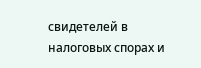свидетелей в налоговых спорах и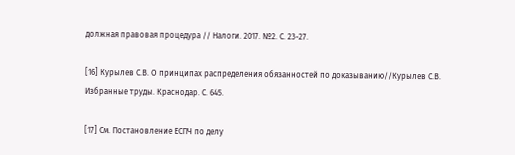должная правовая процедура // Налоги. 2017. №2. С. 23-27.

[16] Курылев С.В. О принципах распределения обязанностей по доказыванию//Курылев С.В. Избранные труды. Краснодар. С. 645.

[17] См. Постановление ЕСПЧ по делу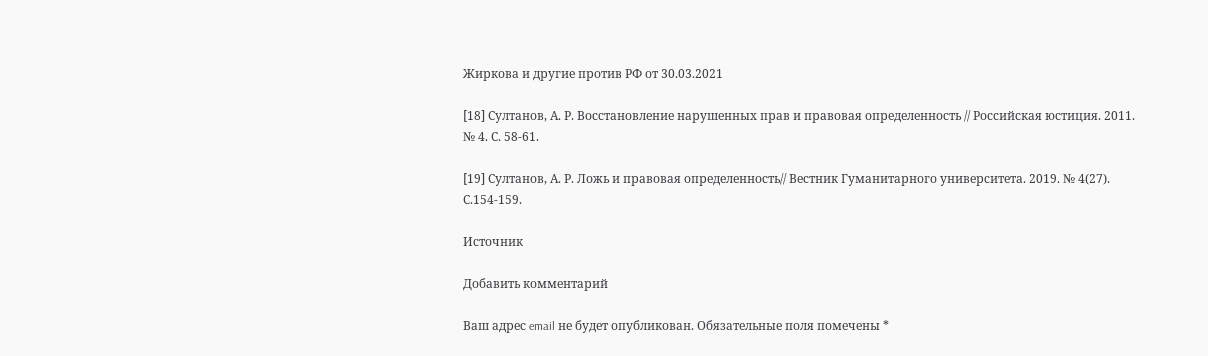Жиркова и другие против РФ от 30.03.2021

[18] Султанов, А. Р. Восстановление нарушенных прав и правовая определенность // Российская юстиция. 2011. № 4. С. 58-61.

[19] Султанов, А. Р. Ложь и правовая определенность// Вестник Гуманитарного университета. 2019. № 4(27). С.154-159.

Источник

Добавить комментарий

Ваш адрес email не будет опубликован. Обязательные поля помечены *